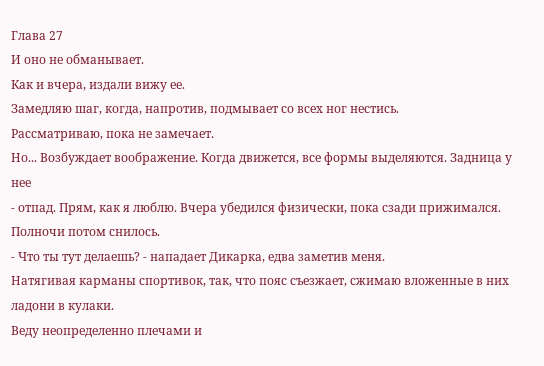Глава 27
И оно не обманывает.
Как и вчера, издали вижу ее.
Замедляю шаг, когда, напротив, подмывает со всех ног нестись.
Рассматриваю, пока не замечает.
Но... Возбуждает воображение. Когда движется, все формы выделяются. Задница у нее
- отпад. Прям, как я люблю. Вчера убедился физически, пока сзади прижимался. Полночи потом снилось.
- Что ты тут делаешь? - нападает Дикарка, едва заметив меня.
Натягивая карманы спортивок, так, что пояс съезжает, сжимаю вложенные в них ладони в кулаки.
Веду неопределенно плечами и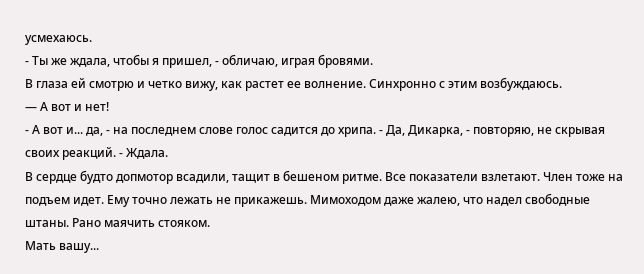усмехаюсь.
- Ты же ждала, чтобы я пришел, - обличаю, играя бровями.
В глаза ей смотрю и четко вижу, как растет ее волнение. Синхронно с этим возбуждаюсь.
— А вот и нет!
- А вот и... да, - на последнем слове голос садится до хрипа. - Да, Дикарка, - повторяю, не скрывая своих реакций. - Ждала.
В сердце будто допмотор всадили, тащит в бешеном ритме. Все показатели взлетают. Член тоже на подъем идет. Ему точно лежать не прикажешь. Мимоходом даже жалею, что надел свободные штаны. Рано маячить стояком.
Мать вашу...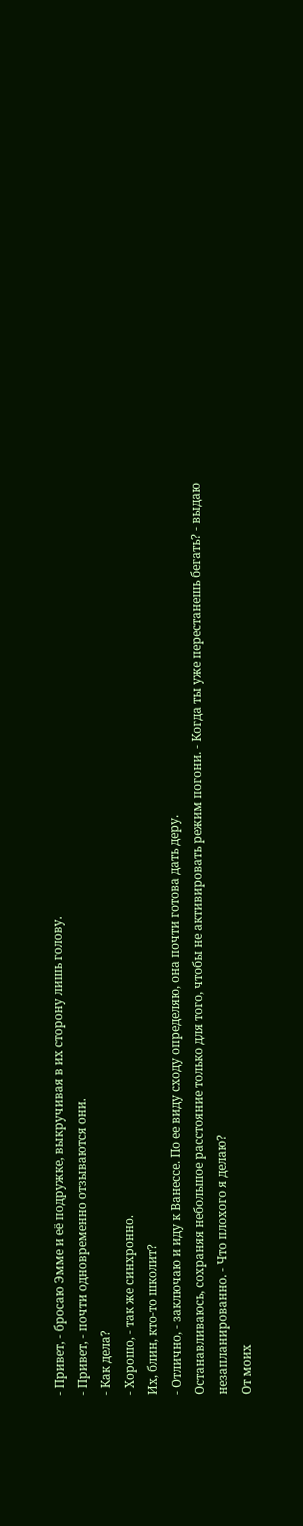- Привет, - бросаю Эмме и её подружке, выкручивая в их сторону лишь голову.
- Привет, - почти одновременно отзываются они.
- Как дела?
- Хорошо, - так же синхронно.
Их, блин, кто-то школит?
- Отлично, - заключаю и иду к Ванессе. По ее виду сходу определяю, она почти готова дать деру.
Останавливаюсь, сохраняя небольшое расстояние только для того, чтобы не активировать режим погони. - Когда ты уже перестанешь бегать? - выдаю незапланированно. - Что плохого я делаю?
От моих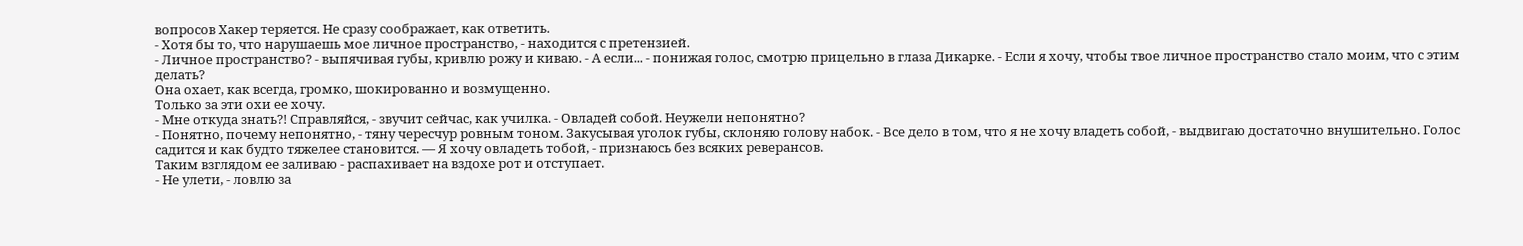вопросов Хакер теряется. Не сразу соображает, как ответить.
- Хотя бы то, что нарушаешь мое личное пространство, - находится с претензией.
- Личное пространство? - выпячивая губы, кривлю рожу и киваю. - А если... - понижая голос, смотрю прицельно в глаза Дикарке. - Если я хочу, чтобы твое личное пространство стало моим, что с этим делать?
Она охает, как всегда, громко, шокированно и возмущенно.
Только за эти охи ее хочу.
- Мне откуда знать?! Справляйся, - звучит сейчас, как училка. - Овладей собой. Неужели непонятно?
- Понятно, почему непонятно, - тяну чересчур ровным тоном. Закусывая уголок губы, склоняю голову набок. - Все дело в том, что я не хочу владеть собой, - выдвигаю достаточно внушительно. Голос садится и как будто тяжелее становится. — Я хочу овладеть тобой, - признаюсь без всяких реверансов.
Таким взглядом ее заливаю - распахивает на вздохе рот и отступает.
- Не улети, - ловлю за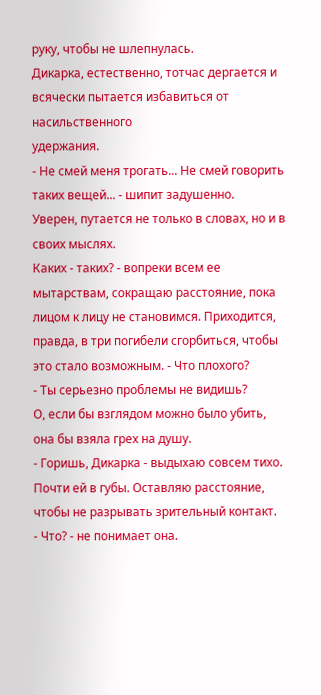руку, чтобы не шлепнулась.
Дикарка, естественно, тотчас дергается и всячески пытается избавиться от насильственного
удержания.
- Не смей меня трогать... Не смей говорить таких вещей... - шипит задушенно.
Уверен, путается не только в словах, но и в своих мыслях.
Каких - таких? - вопреки всем ее мытарствам, сокращаю расстояние, пока лицом к лицу не становимся. Приходится, правда, в три погибели сгорбиться, чтобы это стало возможным. - Что плохого?
- Ты серьезно проблемы не видишь?
О, если бы взглядом можно было убить, она бы взяла грех на душу.
- Горишь, Дикарка - выдыхаю совсем тихо.
Почти ей в губы. Оставляю расстояние, чтобы не разрывать зрительный контакт.
- Что? - не понимает она.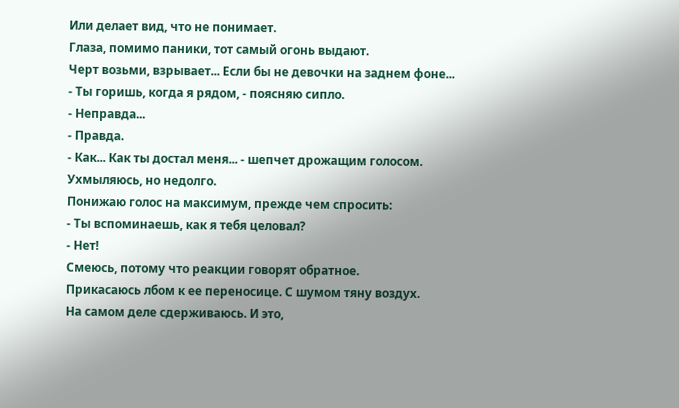Или делает вид, что не понимает.
Глаза, помимо паники, тот самый огонь выдают.
Черт возьми, взрывает... Если бы не девочки на заднем фоне...
- Ты горишь, когда я рядом, - поясняю сипло.
- Неправда...
- Правда.
- Как... Как ты достал меня... - шепчет дрожащим голосом.
Ухмыляюсь, но недолго.
Понижаю голос на максимум, прежде чем спросить:
- Ты вспоминаешь, как я тебя целовал?
- Нет!
Смеюсь, потому что реакции говорят обратное.
Прикасаюсь лбом к ее переносице. С шумом тяну воздух.
На самом деле сдерживаюсь. И это,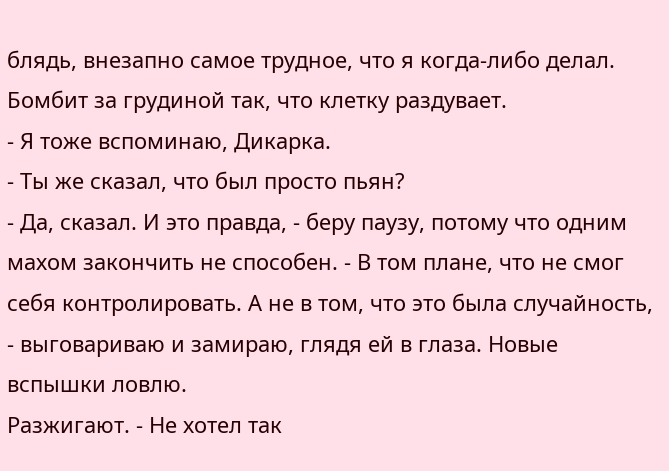блядь, внезапно самое трудное, что я когда-либо делал.
Бомбит за грудиной так, что клетку раздувает.
- Я тоже вспоминаю, Дикарка.
- Ты же сказал, что был просто пьян?
- Да, сказал. И это правда, - беру паузу, потому что одним махом закончить не способен. - В том плане, что не смог себя контролировать. А не в том, что это была случайность, - выговариваю и замираю, глядя ей в глаза. Новые вспышки ловлю.
Разжигают. - Не хотел так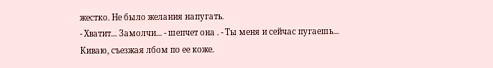жестко. Не было желания напугать.
- Хватит... Замолчи... - шепчет она . - Ты меня и сейчас пугаешь...
Киваю, съезжая лбом по ее коже.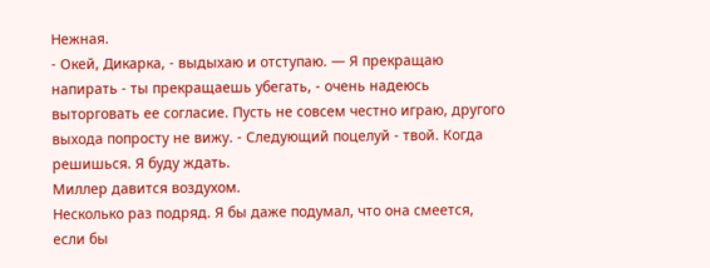Нежная.
- Окей, Дикарка, - выдыхаю и отступаю. — Я прекращаю напирать - ты прекращаешь убегать, - очень надеюсь выторговать ее согласие. Пусть не совсем честно играю, другого выхода попросту не вижу. - Следующий поцелуй - твой. Когда решишься. Я буду ждать.
Миллер давится воздухом.
Несколько раз подряд. Я бы даже подумал, что она смеется, если бы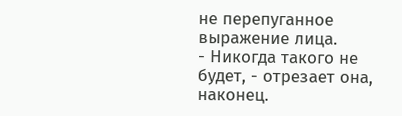не перепуганное выражение лица.
- Никогда такого не будет, - отрезает она, наконец.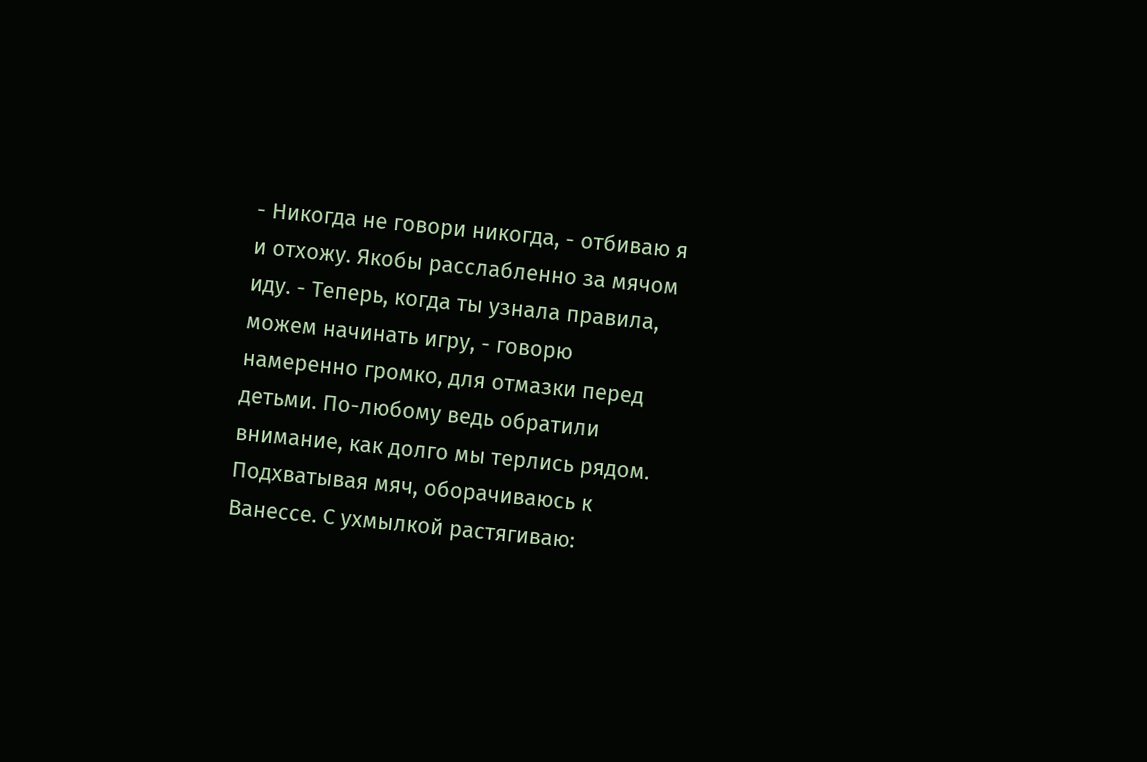- Никогда не говори никогда, - отбиваю я и отхожу. Якобы расслабленно за мячом иду. - Теперь, когда ты узнала правила, можем начинать игру, - говорю намеренно громко, для отмазки перед детьми. По-любому ведь обратили внимание, как долго мы терлись рядом.
Подхватывая мяч, оборачиваюсь к Ванессе. С ухмылкой растягиваю: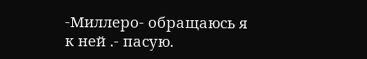-Миллеро- обращаюсь я к ней .- пасую.